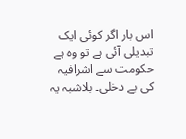اس بار اگر کوئی ایک تبدیلی آئی ہے تو وہ ہے حکومت سے اشرافیہ کی بے دخلی۔ بلاشبہ یہ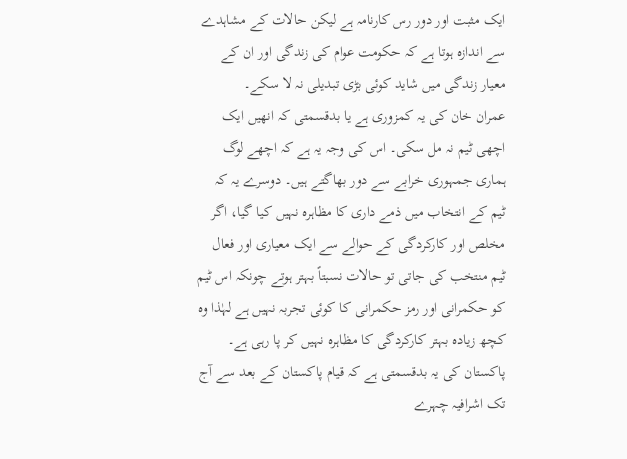ایک مثبت اور دور رس کارنامہ ہے لیکن حالات کے مشاہدے سے اندازہ ہوتا ہے کہ حکومت عوام کی زندگی اور ان کے معیار زندگی میں شاید کوئی بڑی تبدیلی نہ لا سکے۔
عمران خان کی یہ کمزوری ہے یا بدقسمتی کہ انھیں ایک اچھی ٹیم نہ مل سکی۔ اس کی وجہ یہ ہے کہ اچھے لوگ ہماری جمہوری خرابے سے دور بھاگتے ہیں۔ دوسرے یہ کہ ٹیم کے انتخاب میں ذمے داری کا مظاہرہ نہیں کیا گیا، اگر مخلص اور کارکردگی کے حوالے سے ایک معیاری اور فعال ٹیم منتخب کی جاتی تو حالات نسبتاً بہتر ہوتے چونکہ اس ٹیم کو حکمرانی اور رمز حکمرانی کا کوئی تجربہ نہیں ہے لہٰذا وہ کچھ زیادہ بہتر کارکردگی کا مظاہرہ نہیں کر پا رہی ہے۔
پاکستان کی یہ بدقسمتی ہے کہ قیام پاکستان کے بعد سے آج تک اشرافیہ چہرے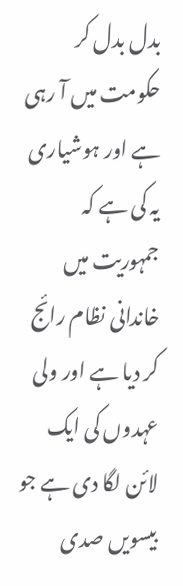بدل بدل کر حکومت میں آ رہی ہے اور ہوشیاری یہ کی ہے کہ جمہوریت میں خاندانی نظام رائج کر دیا ہے اور ولی عہدوں کی ایک لائن لگا دی ہے جو بیسویں صدی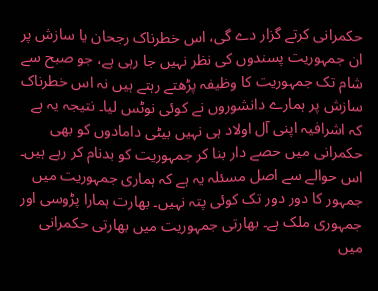حکمرانی کرتے گزار دے گی، اس خطرناک رجحان یا سازش پر ان جمہوریت پسندوں کی نظر نہیں جا رہی ہے، جو صبح سے شام تک جمہوریت کا وظیفہ پڑھتے رہتے ہیں نہ اس خطرناک سازش پر ہمارے دانشوروں نے کوئی نوٹس لیا۔ نتیجہ یہ ہے کہ اشرافیہ اپنی آل اولاد ہی نہیں بیٹی دامادوں کو بھی حکمرانی میں حصے دار بنا کر جمہوریت کو بدنام کر رہے ہیں۔
اس حوالے سے اصل مسئلہ یہ ہے کہ ہماری جمہوریت میں جمہور کا دور دور تک کوئی پتہ نہیں۔ بھارت ہمارا پڑوسی اور جمہوری ملک ہے۔ بھارتی جمہوریت میں بھارتی حکمرانی میں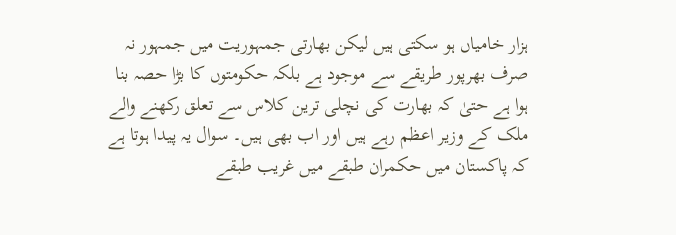ہزار خامیاں ہو سکتی ہیں لیکن بھارتی جمہوریت میں جمہور نہ صرف بھرپور طریقے سے موجود ہے بلکہ حکومتوں کا بڑا حصہ بنا ہوا ہے حتیٰ کہ بھارت کی نچلی ترین کلاس سے تعلق رکھنے والے ملک کے وزیر اعظم رہے ہیں اور اب بھی ہیں۔ سوال یہ پیدا ہوتا ہے کہ پاکستان میں حکمران طبقے میں غریب طبقے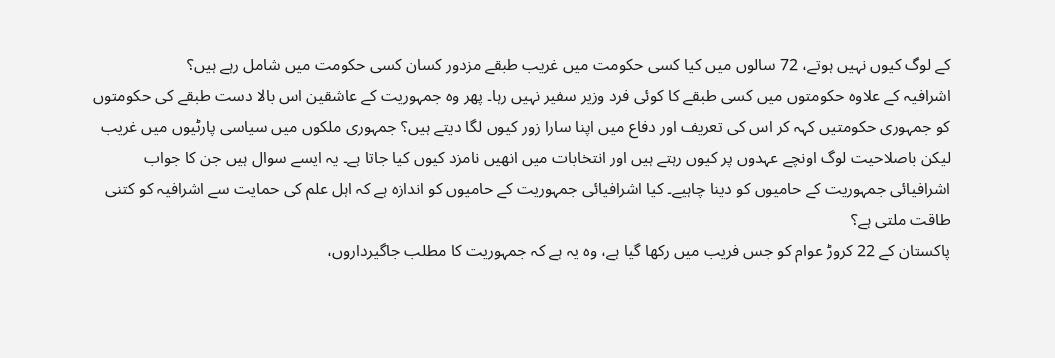کے لوگ کیوں نہیں ہوتے، 72 سالوں میں کیا کسی حکومت میں غریب طبقے مزدور کسان کسی حکومت میں شامل رہے ہیں؟
اشرافیہ کے علاوہ حکومتوں میں کسی طبقے کا کوئی فرد وزیر سفیر نہیں رہا۔ پھر وہ جمہوریت کے عاشقین اس بالا دست طبقے کی حکومتوں کو جمہوری حکومتیں کہہ کر اس کی تعریف اور دفاع میں اپنا سارا زور کیوں لگا دیتے ہیں؟ جمہوری ملکوں میں سیاسی پارٹیوں میں غریب لیکن باصلاحیت لوگ اونچے عہدوں پر کیوں رہتے ہیں اور انتخابات میں انھیں نامزد کیوں کیا جاتا ہے۔ یہ ایسے سوال ہیں جن کا جواب اشرافیائی جمہوریت کے حامیوں کو دینا چاہیے۔ کیا اشرافیائی جمہوریت کے حامیوں کو اندازہ ہے کہ اہل علم کی حمایت سے اشرافیہ کو کتنی طاقت ملتی ہے؟
پاکستان کے 22 کروڑ عوام کو جس فریب میں رکھا گیا ہے، وہ یہ ہے کہ جمہوریت کا مطلب جاگیرداروں،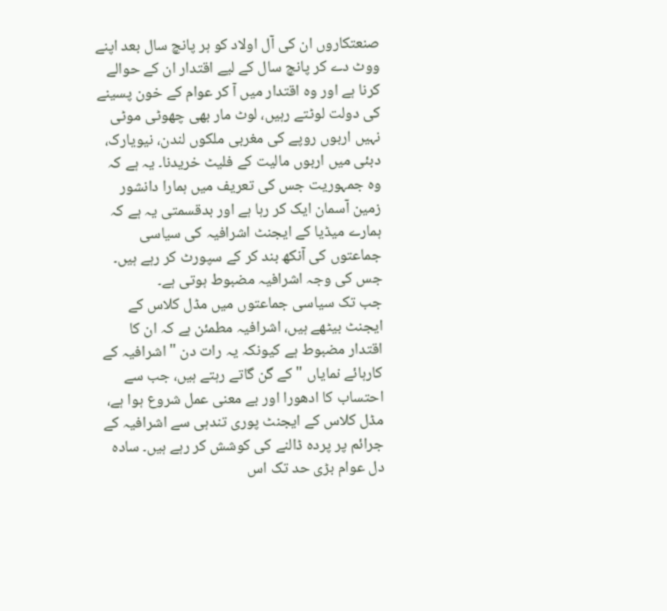صنعتکاروں ان کی آل اولاد کو ہر پانچ سال بعد اپنے ووٹ دے کر پانچ سال کے لیے اقتدار ان کے حوالے کرنا ہے اور وہ اقتدار میں آ کر عوام کے خون پسینے کی دولت لوٹتے رہیں، لوٹ مار بھی چھوٹی موٹی نہیں اربوں روپے کی مغربی ملکوں لندن، نیویارک، دبئی میں اربوں مالیت کے فلیٹ خریدنا۔ یہ ہے کہ وہ جمہوریت جس کی تعریف میں ہمارا دانشور زمین آسمان ایک کر رہا ہے اور بدقسمتی یہ ہے کہ ہمارے میڈیا کے ایجنٹ اشرافیہ کی سیاسی جماعتوں کی آنکھ بند کر کے سپورٹ کر رہے ہیں۔ جس کی وجہ اشرافیہ مضبوط ہوتی ہے۔
جب تک سیاسی جماعتوں میں مڈل کلاس کے ایجنٹ بیٹھے ہیں، اشرافیہ مطمئن ہے کہ ان کا اقتدار مضبوط ہے کیونکہ یہ رات دن "اشرافیہ کے کارہائے نمایاں " کے گن گاتے رہتے ہیں، جب سے احتساب کا ادھورا اور بے معنی عمل شروع ہوا ہے، مڈل کلاس کے ایجنٹ پوری تندہی سے اشرافیہ کے جرائم پر پردہ ڈالنے کی کوشش کر رہے ہیں۔ سادہ دل عوام بڑی حد تک اس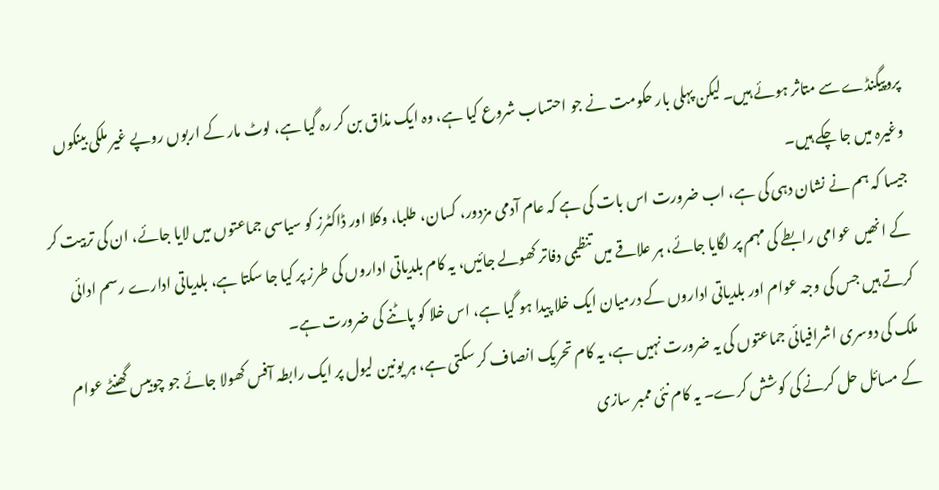پروپیگنڈے سے متاثر ہوئے ہیں۔ لیکن پہلی بار حکومت نے جو احتساب شروع کیا ہے، وہ ایک مذاق بن کر رہ گیا ہے، لوٹ مار کے اربوں روپے غیر ملکی بینکوں وغیرہ میں جا چکے ہیں۔
جیسا کہ ہم نے نشان دہی کی ہے، اب ضرورت اس بات کی ہے کہ عام آدمی مزدور، کسان، طلبا، وکلا اور ڈاکٹرز کو سیاسی جماعتوں میں لایا جائے، ان کی تربیت کر کے انھیں عوامی رابطے کی مہم پر لگایا جائے، ہر علاقے میں تنظیمی دفاتر کھولے جائیں، یہ کام بلدیاتی اداروں کی طرز پر کیا جا سکتا ہے، بلدیاتی ادارے رسم ادائی کرتے ہیں جس کی وجہ عوام اور بلدیاتی اداروں کے درمیان ایک خلا پیدا ہو گیا ہے، اس خلا کو پاٹنے کی ضرورت ہے۔
ملک کی دوسری اشرافیائی جماعتوں کی یہ ضرورت نہیں ہے، یہ کام تحریک انصاف کر سکتی ہے، ہر یونین لیول پر ایک رابطہ آفس کھولا جائے جو چوبیس گھنٹے عوام کے مسائل حل کرنے کی کوشش کرے۔ یہ کام نئی ممبر سازی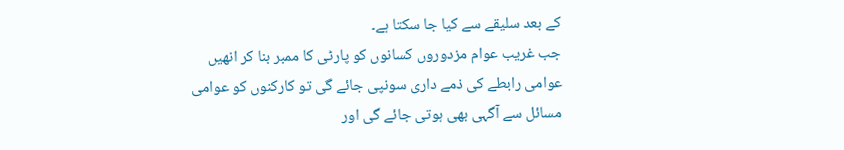کے بعد سلیقے سے کیا جا سکتا ہے۔
جب غریب عوام مزدوروں کسانوں کو پارٹی کا ممبر بنا کر انھیں عوامی رابطے کی ذمے داری سونپی جائے گی تو کارکنوں کو عوامی مسائل سے آگہی بھی ہوتی جائے گی اور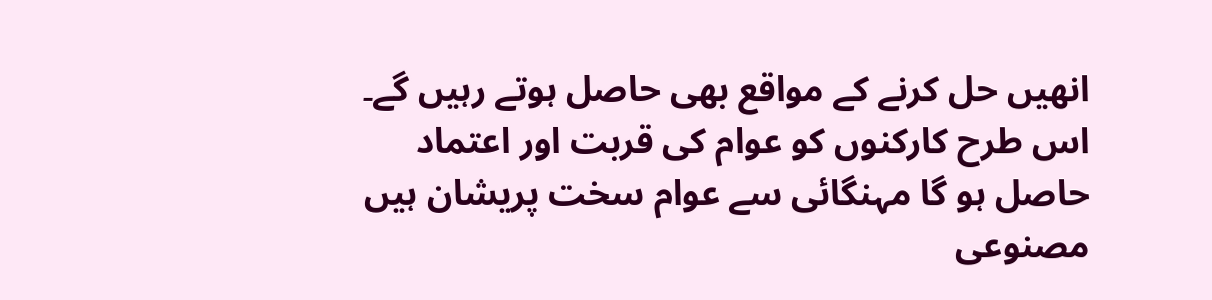انھیں حل کرنے کے مواقع بھی حاصل ہوتے رہیں گے۔ اس طرح کارکنوں کو عوام کی قربت اور اعتماد حاصل ہو گا مہنگائی سے عوام سخت پریشان ہیں مصنوعی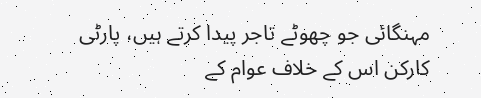مہنگائی جو چھوٹے تاجر پیدا کرتے ہیں، پارٹی کارکن اس کے خلاف عوام کے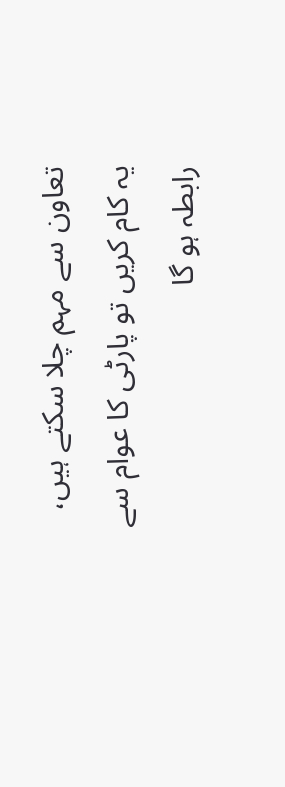تعاون سے مہم چلا سکتے ہیں، یہ کام کریں تو پارٹی کا عوام سے رابطہ ہو گا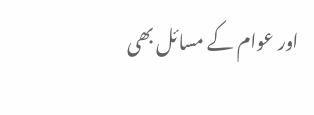اور عوام کے مسائل بھی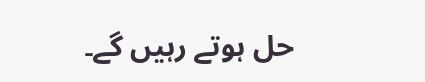حل ہوتے رہیں گے۔